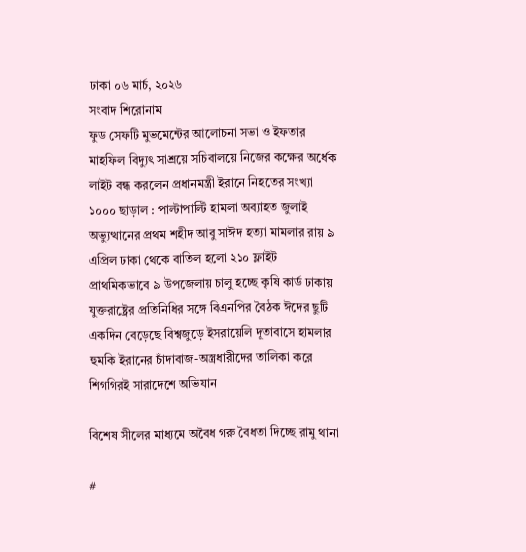ঢাকা ০৬ মার্চ, ২০২৬
সংবাদ শিরোনাম
ফুড সেফটি মুভমেন্টের আলোচনা সভা ও ইফতার মাহফিল বিদ্যুৎ সাশ্রয়ে সচিবালয়ে নিজের কক্ষের অর্ধেক লাইট বন্ধ করলেন প্রধানমন্ত্রী ইরানে নিহতের সংখ্যা ১০০০ ছাড়াল : পাল্টাপাল্টি হামলা অব্যাহত জুলাই অভ্যুত্থানের প্রথম শহীদ আবু সাঈদ হত্যা মামলার রায় ৯ এপ্রিল ঢাকা থেকে বাতিল হলো ২১০ ফ্লাইট প্রাথমিকভাবে ৯ উপজেলায় চালু হচ্ছে কৃষি কার্ড ঢাকায় যুক্তরাষ্ট্রের প্রতিনিধির সঙ্গে বিএনপির বৈঠক ঈদের ছুটি একদিন বেড়েছে বিশ্বজুড়ে ইসরায়েলি দূতাবাসে হামলার হুমকি ইরানের চাঁদাবাজ-অস্ত্রধারীদের তালিকা করে শিগগিরই সারাদেশে অভিযান

বিশেষ সীলের মাধ্যমে অবৈধ গরু বৈধতা দিচ্ছে রামু থানা

#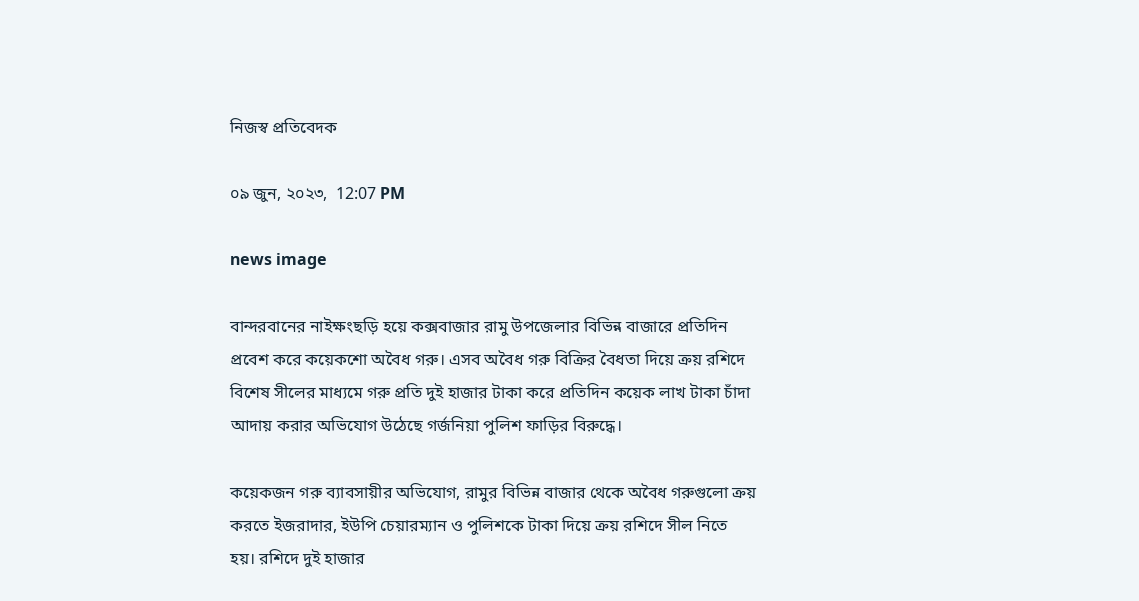নিজস্ব প্রতিবেদক

০৯ জুন, ২০২৩,  12:07 PM

news image

বান্দরবানের নাইক্ষংছড়ি হয়ে কক্সবাজার রামু উপজেলার বিভিন্ন বাজারে প্রতিদিন প্রবেশ করে কয়েকশো অবৈধ গরু। এসব অবৈধ গরু বিক্রির বৈধতা দিয়ে ক্রয় রশিদে বিশেষ সীলের মাধ্যমে গরু প্রতি দুই হাজার টাকা করে প্রতিদিন কয়েক লাখ টাকা চাঁদা আদায় করার অভিযোগ উঠেছে গর্জনিয়া পুলিশ ফাড়ির বিরুদ্ধে।

কয়েকজন গরু ব্যাবসায়ীর অভিযোগ, রামুর বিভিন্ন বাজার থেকে অবৈধ গরুগুলো ক্রয় করতে ইজরাদার, ইউপি চেয়ারম্যান ও পুলিশকে টাকা দিয়ে ক্রয় রশিদে সীল নিতে হয়। রশিদে দুই হাজার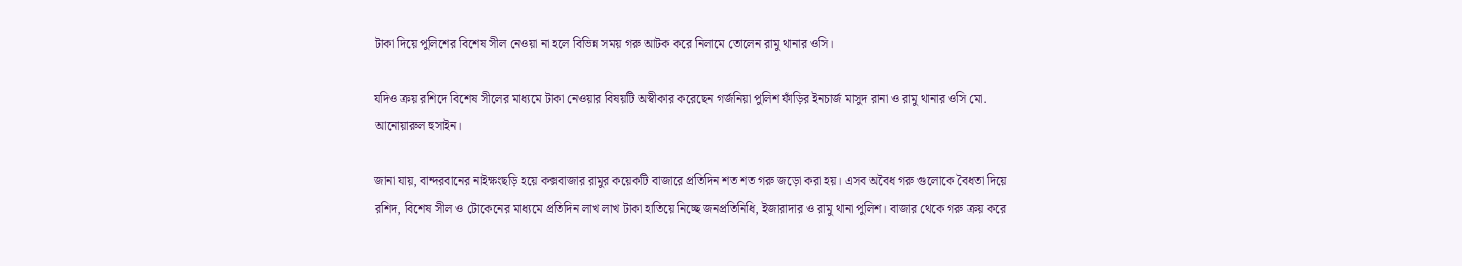টাকা দিয়ে পুলিশের বিশেষ সীল নেওয়া না হলে বিভিন্ন সময় গরু আটক করে নিলামে তোলেন রামু থানার ওসি।

যদিও ক্রয় রশিদে বিশেষ সীলের মাধ্যমে টাকা নেওয়ার বিষয়টি অস্বীকার করেছেন গর্জনিয়া পুলিশ ফাঁড়ির ইনচার্জ মাসুদ রানা ও রামু থানার ওসি মো. আনোয়ারুল হুসাইন।

জানা যায়, বান্দরবানের নাইক্ষংছড়ি হয়ে কক্সবাজার রামুর কয়েকটি বাজারে প্রতিদিন শত শত গরু জড়ো করা হয়। এসব অবৈধ গরু গুলোকে বৈধতা দিয়ে রশিদ, বিশেষ সীল ও টোকেনের মাধ্যমে প্রতিদিন লাখ লাখ টাকা হাতিয়ে নিচ্ছে জনপ্রতিনিধি, ইজারাদার ও রামু থানা পুলিশ। বাজার থেকে গরু ক্রয় করে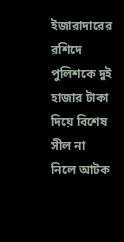ইজারাদারের রশিদে পুলিশকে দুই হাজার টাকা দিয়ে বিশেষ সীল না নিলে আটক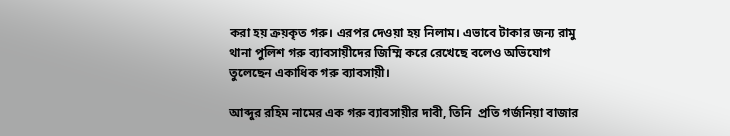করা হয় ক্রয়কৃত গরু। এরপর দেওয়া হয় নিলাম। এভাবে টাকার জন্য রামু থানা পুলিশ গরু ব্যাবসায়ীদের জিম্মি করে রেখেছে বলেও অভিযোগ তুলেছেন একাধিক গরু ব্যাবসায়ী।

আব্দুর রহিম নামের এক গরু ব্যাবসায়ীর দাবী, তিনি  প্রতি গর্জনিয়া বাজার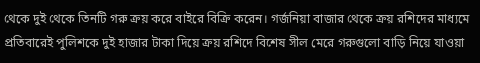থেকে দুই থেকে তিনটি গরু ক্রয় করে বাইরে বিক্রি করেন। গর্জনিয়া বাজার থেকে ক্রয় রশিদের মাধ্যমে প্রতিবারেই পুলিশকে দুই হাজার টাকা দিয়ে ক্রয় রশিদে বিশেষ সীল মেরে গরুগুলো বাড়ি নিয়ে যাওয়া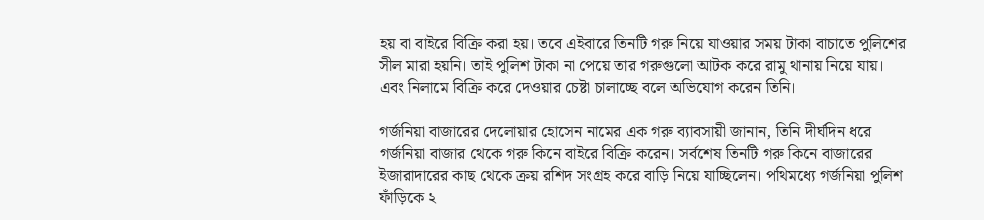হয় বা বাইরে বিক্রি করা হয়। তবে এইবারে তিনটি গরু নিয়ে যাওয়ার সময় টাকা বাচাতে পুলিশের সীল মারা হয়নি। তাই পুলিশ টাকা না পেয়ে তার গরুগুলো আটক করে রামু থানায় নিয়ে যায়। এবং নিলামে বিক্রি করে দেওয়ার চেষ্টা চালাচ্ছে বলে অভিযোগ করেন তিনি।

গর্জনিয়া বাজারের দেলোয়ার হোসেন নামের এক গরু ব্যাবসায়ী জানান, তিনি দীর্ঘদিন ধরে গর্জনিয়া বাজার থেকে গরু কিনে বাইরে বিক্রি করেন। সর্বশেষ তিনটি গরু কিনে বাজারের ইজারাদারের কাছ থেকে ক্রয় রশিদ সংগ্রহ করে বাড়ি নিয়ে যাচ্ছিলেন। পথিমধ্যে গর্জনিয়া পুলিশ ফাঁড়িকে ২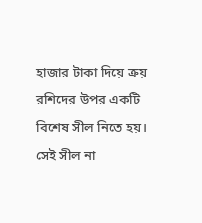হাজার টাকা দিয়ে ক্রয় রশিদের উপর একটি বিশেষ সীল নিতে হয়। সেই সীল না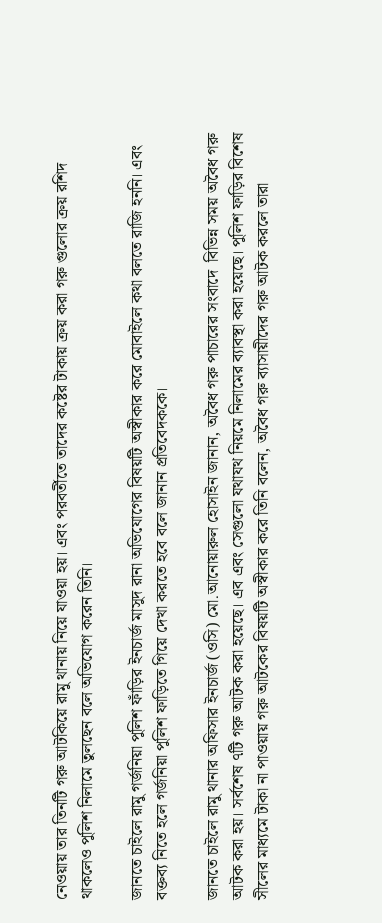নেওয়ায় তার তিনটি গরু আটকিয়ে রামু থানায় নিয়ে যাওয়া হয়। এবং পরবর্তীতে তাদের কষ্টের টাকায় ক্রয় করা গরু গুলোর ক্রয় রশিদ থাকলেও পুলিশ নিলামে তুলছেন বলে অভিযোগ করেন তিনি।

জানতে চাইলে রামু গর্জনিয়া পুলিশ ফাঁড়ির ইনচার্জ মাসুদ রানা অভিযোগের বিষয়টি অস্বীকার করে মোবাইলে কথা বলতে রাজি হননি। এবং বক্তব্য নিতে হলে গর্জনিয়া পুলিশ ফাড়িতে গিয়ে দেখা করতে হবে বলে জানান প্রতিবেদককে।

জানতে চাইলে রামু থানার অফিসার ইনচার্জ (ওসি) মো.আনোয়ারুল হোসাইন জানান, অবৈধ গরু পাচারের সংবাদে  বিভিন্ন সময় অবৈধ গরু আটক করা হয়। সর্বশেষ ৭টি গরু আটক করা হয়েছে। এব এবং সেগুলো যথাযথ নিয়মে নিলামের ব্যাবস্থা করা হয়েছে। পুলিশ ফাড়ির বিশেষ সীলের মাধ্যমে টাকা না পাওয়ায় গরু আটকের বিষয়টি অস্বীকার করে তিনি বলেন, অবৈধ গরু ব্যাসায়ীদের গরু আটক করলে তারা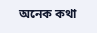অনেক কথা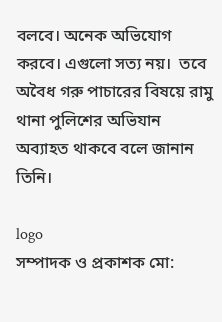বলবে। অনেক অভিযোগ করবে। এগুলো সত্য নয়।  তবে অবৈধ গরু পাচারের বিষয়ে রামু থানা পুলিশের অভিযান অব্যাহত থাকবে বলে জানান তিনি।

logo
সম্পাদক ও প্রকাশক মো: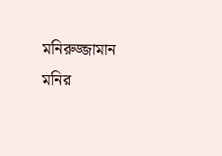মনিরুজ্জামান মনির